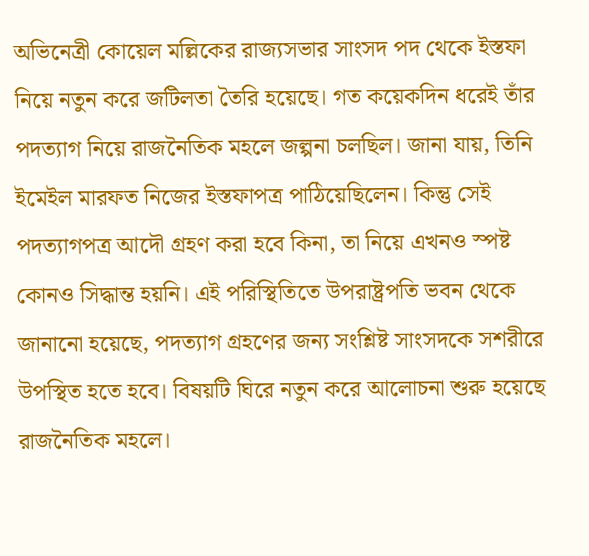অভিনেত্রী কোয়েল মল্লিকের রাজ্যসভার সাংসদ পদ থেকে ইস্তফা নিয়ে নতুন করে জটিলতা তৈরি হয়েছে। গত কয়েকদিন ধরেই তাঁর পদত্যাগ নিয়ে রাজনৈতিক মহলে জল্পনা চলছিল। জানা যায়, তিনি ইমেইল মারফত নিজের ইস্তফাপত্র পাঠিয়েছিলেন। কিন্তু সেই পদত্যাগপত্র আদৌ গ্রহণ করা হবে কিনা, তা নিয়ে এখনও স্পষ্ট কোনও সিদ্ধান্ত হয়নি। এই পরিস্থিতিতে উপরাষ্ট্রপতি ভবন থেকে জানানো হয়েছে, পদত্যাগ গ্রহণের জন্য সংশ্লিষ্ট সাংসদকে সশরীরে উপস্থিত হতে হবে। বিষয়টি ঘিরে নতুন করে আলোচনা শুরু হয়েছে রাজনৈতিক মহলে।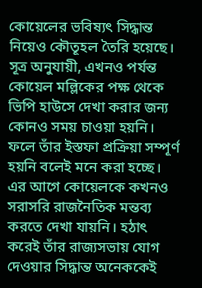কোয়েলের ভবিষ্যৎ সিদ্ধান্ত নিয়েও কৌতূহল তৈরি হয়েছে।
সূত্র অনুযায়ী, এখনও পর্যন্ত কোয়েল মল্লিকের পক্ষ থেকে ভিপি হাউসে দেখা করার জন্য কোনও সময় চাওয়া হয়নি। ফলে তাঁর ইস্তফা প্রক্রিয়া সম্পূর্ণ হয়নি বলেই মনে করা হচ্ছে। এর আগে কোয়েলকে কখনও সরাসরি রাজনৈতিক মন্তব্য করতে দেখা যায়নি। হঠাৎ করেই তাঁর রাজ্যসভায় যোগ দেওয়ার সিদ্ধান্ত অনেককেই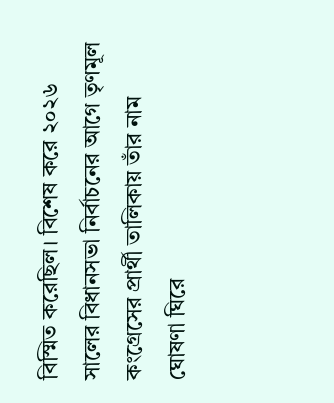বিস্মিত করেছিল। বিশেষ করে ২০২৬ সালের বিধানসভা নির্বাচনের আগে তৃণমূল কংগ্রেসের প্রার্থী তালিকায় তাঁর নাম ঘোষণা ঘিরে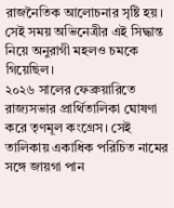রাজনৈতিক আলোচনার সৃষ্টি হয়। সেই সময় অভিনেত্রীর এই সিদ্ধান্ত নিয়ে অনুরাগী মহলও চমকে গিয়েছিল।
২০২৬ সালের ফেব্রুয়ারিতে রাজ্যসভার প্রার্থিতালিকা ঘোষণা করে তৃণমূল কংগ্রেস। সেই তালিকায় একাধিক পরিচিত নামের সঙ্গে জায়গা পান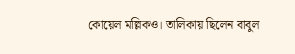কোয়েল মল্লিকও। তালিকায় ছিলেন বাবুল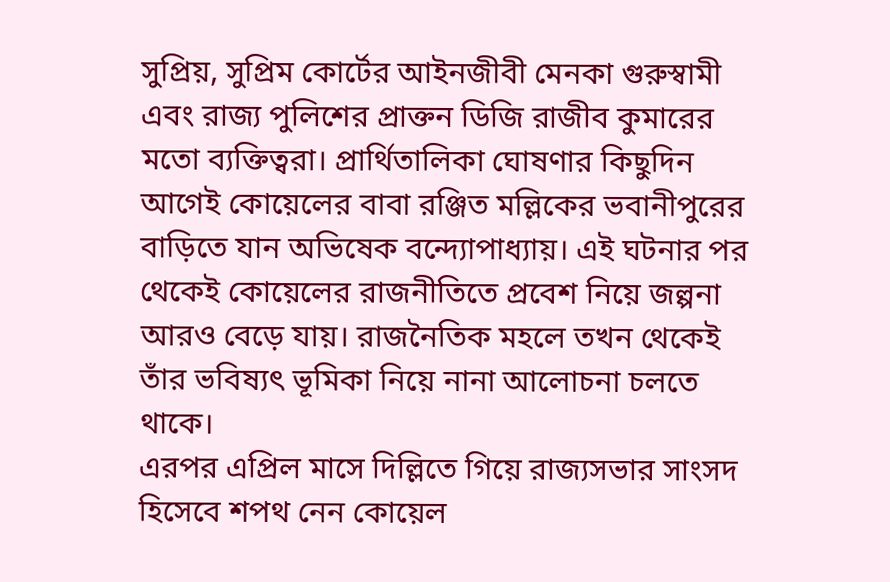সুপ্রিয়, সুপ্রিম কোর্টের আইনজীবী মেনকা গুরুস্বামী এবং রাজ্য পুলিশের প্রাক্তন ডিজি রাজীব কুমারের মতো ব্যক্তিত্বরা। প্রার্থিতালিকা ঘোষণার কিছুদিন আগেই কোয়েলের বাবা রঞ্জিত মল্লিকের ভবানীপুরের বাড়িতে যান অভিষেক বন্দ্যোপাধ্যায়। এই ঘটনার পর থেকেই কোয়েলের রাজনীতিতে প্রবেশ নিয়ে জল্পনা আরও বেড়ে যায়। রাজনৈতিক মহলে তখন থেকেই তাঁর ভবিষ্যৎ ভূমিকা নিয়ে নানা আলোচনা চলতে থাকে।
এরপর এপ্রিল মাসে দিল্লিতে গিয়ে রাজ্যসভার সাংসদ হিসেবে শপথ নেন কোয়েল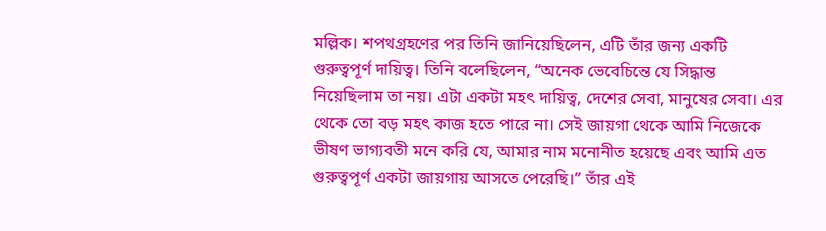মল্লিক। শপথগ্রহণের পর তিনি জানিয়েছিলেন, এটি তাঁর জন্য একটি গুরুত্বপূর্ণ দায়িত্ব। তিনি বলেছিলেন, “অনেক ভেবেচিন্তে যে সিদ্ধান্ত নিয়েছিলাম তা নয়। এটা একটা মহৎ দায়িত্ব, দেশের সেবা, মানুষের সেবা। এর থেকে তো বড় মহৎ কাজ হতে পারে না। সেই জায়গা থেকে আমি নিজেকে ভীষণ ভাগ্যবতী মনে করি যে, আমার নাম মনোনীত হয়েছে এবং আমি এত গুরুত্বপূর্ণ একটা জায়গায় আসতে পেরেছি।” তাঁর এই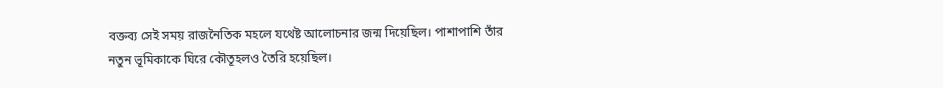বক্তব্য সেই সময় রাজনৈতিক মহলে যথেষ্ট আলোচনার জন্ম দিয়েছিল। পাশাপাশি তাঁর নতুন ভূমিকাকে ঘিরে কৌতূহলও তৈরি হয়েছিল।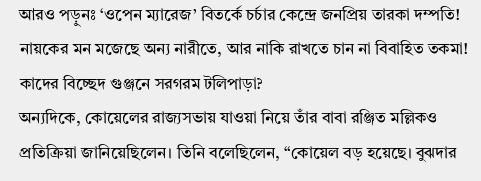আরও পড়ুনঃ ‘ওপেন ম্যারেজ’ বিতর্কে চর্চার কেন্দ্রে জনপ্রিয় তারকা দম্পতি! নায়কের মন মজেছে অন্য নারীতে, আর নাকি রাখতে চান না বিবাহিত তকমা! কাদের বিচ্ছেদ গুঞ্জনে সরগরম টলিপাড়া?
অন্যদিকে, কোয়েলের রাজ্যসভায় যাওয়া নিয়ে তাঁর বাবা রঞ্জিত মল্লিকও প্রতিক্রিয়া জানিয়েছিলেন। তিনি বলেছিলেন, “কোয়েল বড় হয়েছে। বুঝদার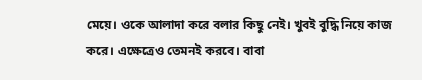মেয়ে। ওকে আলাদা করে বলার কিছু নেই। খুবই বুদ্ধি নিয়ে কাজ করে। এক্ষেত্রেও তেমনই করবে। বাবা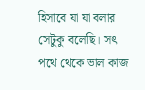হিসাবে যা যা বলার সেটুকু বলেছি। সৎ পথে থেকে ভাল কাজ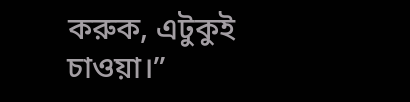করুক, এটুকুই চাওয়া।”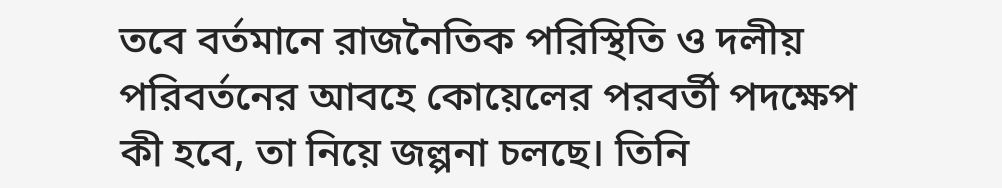তবে বর্তমানে রাজনৈতিক পরিস্থিতি ও দলীয় পরিবর্তনের আবহে কোয়েলের পরবর্তী পদক্ষেপ কী হবে, তা নিয়ে জল্পনা চলছে। তিনি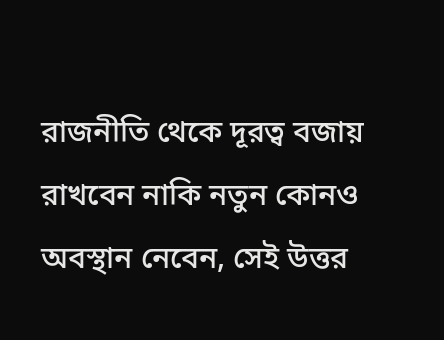রাজনীতি থেকে দূরত্ব বজায় রাখবেন নাকি নতুন কোনও অবস্থান নেবেন, সেই উত্তর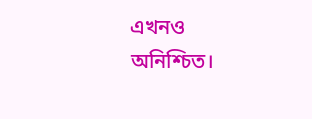এখনও অনিশ্চিত।